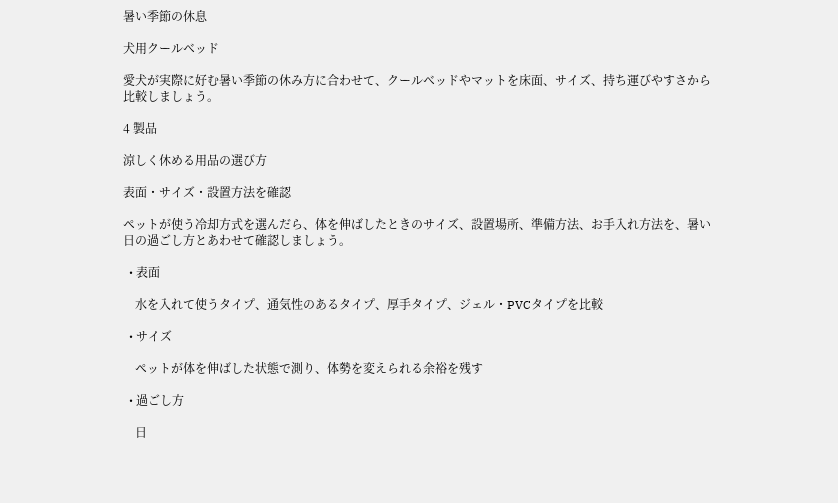暑い季節の休息

犬用クールベッド

愛犬が実際に好む暑い季節の休み方に合わせて、クールベッドやマットを床面、サイズ、持ち運びやすさから比較しましょう。

4 製品

涼しく休める用品の選び方

表面・サイズ・設置方法を確認

ペットが使う冷却方式を選んだら、体を伸ばしたときのサイズ、設置場所、準備方法、お手入れ方法を、暑い日の過ごし方とあわせて確認しましょう。

  • 表面

    水を入れて使うタイプ、通気性のあるタイプ、厚手タイプ、ジェル・PVCタイプを比較

  • サイズ

    ペットが体を伸ばした状態で測り、体勢を変えられる余裕を残す

  • 過ごし方

    日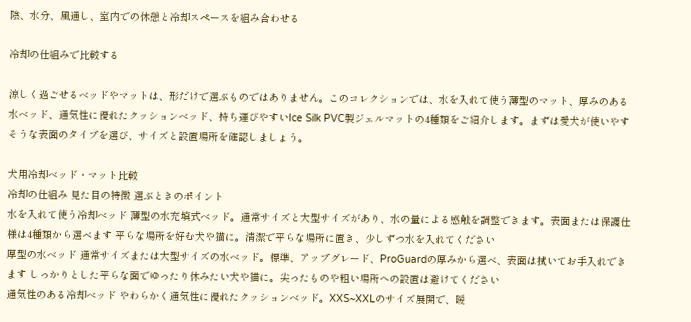陰、水分、風通し、室内での休憩と冷却スペースを組み合わせる

冷却の仕組みで比較する

涼しく過ごせるベッドやマットは、形だけで選ぶものではありません。このコレクションでは、水を入れて使う薄型のマット、厚みのある水ベッド、通気性に優れたクッションベッド、持ち運びやすいIce Silk PVC製ジェルマットの4種類をご紹介します。まずは愛犬が使いやすそうな表面のタイプを選び、サイズと設置場所を確認しましょう。

犬用冷却ベッド・マット比較
冷却の仕組み 見た目の特徴 選ぶときのポイント
水を入れて使う冷却ベッド 薄型の水充填式ベッド。通常サイズと大型サイズがあり、水の量による感触を調整できます。表面または保護仕様は4種類から選べます 平らな場所を好む犬や猫に。清潔で平らな場所に置き、少しずつ水を入れてください
厚型の水ベッド 通常サイズまたは大型サイズの水ベッド。標準、アップグレード、ProGuardの厚みから選べ、表面は拭いてお手入れできます しっかりとした平らな面でゆったり休みたい犬や猫に。尖ったものや粗い場所への設置は避けてください
通気性のある冷却ベッド やわらかく通気性に優れたクッションベッド。XXS~XXLのサイズ展開で、暖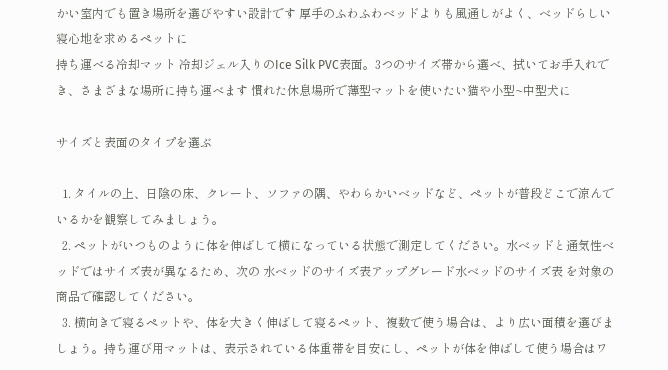かい室内でも置き場所を選びやすい設計です 厚手のふわふわベッドよりも風通しがよく、ベッドらしい寝心地を求めるペットに
持ち運べる冷却マット 冷却ジェル入りのIce Silk PVC表面。3つのサイズ帯から選べ、拭いてお手入れでき、さまざまな場所に持ち運べます 慣れた休息場所で薄型マットを使いたい猫や小型~中型犬に

サイズと表面のタイプを選ぶ

  1. タイルの上、日陰の床、クレート、ソファの隅、やわらかいベッドなど、ペットが普段どこで涼んでいるかを観察してみましょう。
  2. ペットがいつものように体を伸ばして横になっている状態で測定してください。水ベッドと通気性ベッドではサイズ表が異なるため、次の 水ベッドのサイズ表アップグレード水ベッドのサイズ表 を対象の商品で確認してください。
  3. 横向きで寝るペットや、体を大きく伸ばして寝るペット、複数で使う場合は、より広い面積を選びましょう。持ち運び用マットは、表示されている体重帯を目安にし、ペットが体を伸ばして使う場合はワ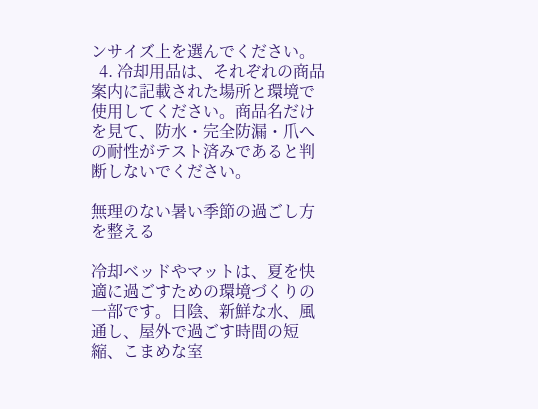ンサイズ上を選んでください。
  4. 冷却用品は、それぞれの商品案内に記載された場所と環境で使用してください。商品名だけを見て、防水・完全防漏・爪への耐性がテスト済みであると判断しないでください。

無理のない暑い季節の過ごし方を整える

冷却ベッドやマットは、夏を快適に過ごすための環境づくりの一部です。日陰、新鮮な水、風通し、屋外で過ごす時間の短縮、こまめな室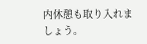内休憩も取り入れましょう。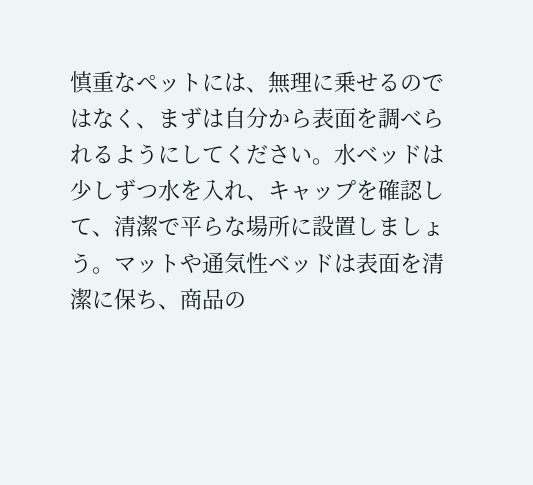慎重なペットには、無理に乗せるのではなく、まずは自分から表面を調べられるようにしてください。水ベッドは少しずつ水を入れ、キャップを確認して、清潔で平らな場所に設置しましょう。マットや通気性ベッドは表面を清潔に保ち、商品の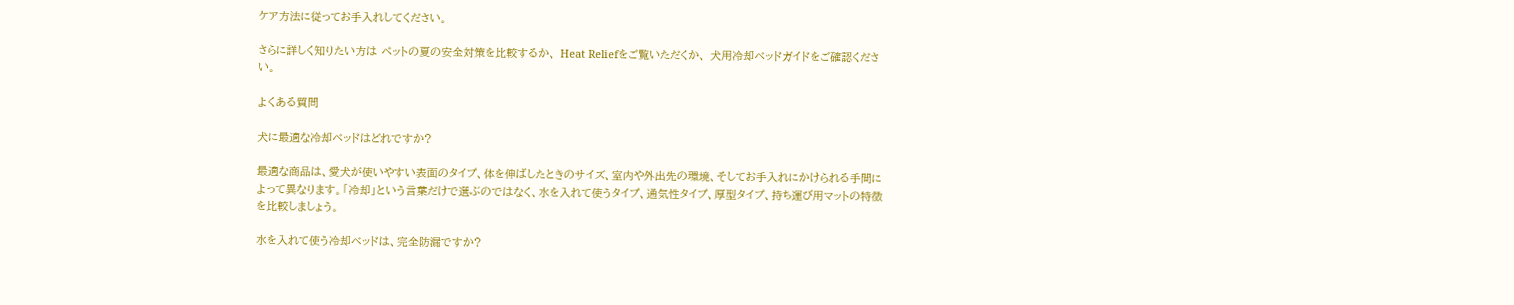ケア方法に従ってお手入れしてください。

さらに詳しく知りたい方は ペットの夏の安全対策を比較するか、 Heat Reliefをご覧いただくか、 犬用冷却ベッドガイドをご確認ください。

よくある質問

犬に最適な冷却ベッドはどれですか?

最適な商品は、愛犬が使いやすい表面のタイプ、体を伸ばしたときのサイズ、室内や外出先の環境、そしてお手入れにかけられる手間によって異なります。「冷却」という言葉だけで選ぶのではなく、水を入れて使うタイプ、通気性タイプ、厚型タイプ、持ち運び用マットの特徴を比較しましょう。

水を入れて使う冷却ベッドは、完全防漏ですか?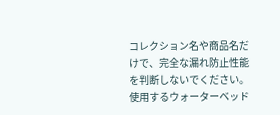コレクション名や商品名だけで、完全な漏れ防止性能を判断しないでください。使用するウォーターベッド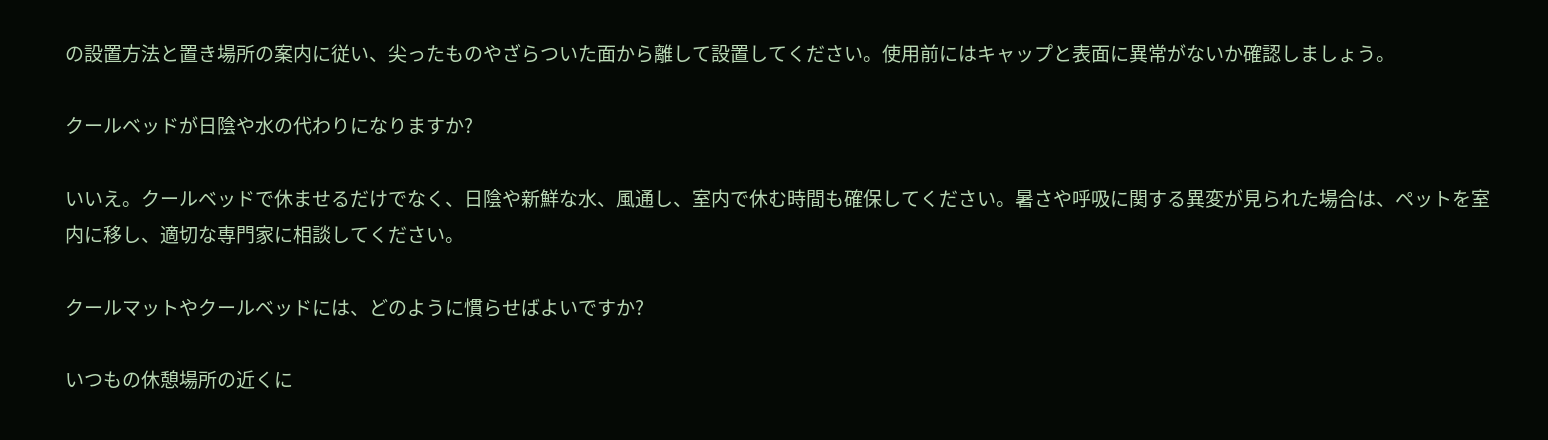の設置方法と置き場所の案内に従い、尖ったものやざらついた面から離して設置してください。使用前にはキャップと表面に異常がないか確認しましょう。

クールベッドが日陰や水の代わりになりますか?

いいえ。クールベッドで休ませるだけでなく、日陰や新鮮な水、風通し、室内で休む時間も確保してください。暑さや呼吸に関する異変が見られた場合は、ペットを室内に移し、適切な専門家に相談してください。

クールマットやクールベッドには、どのように慣らせばよいですか?

いつもの休憩場所の近くに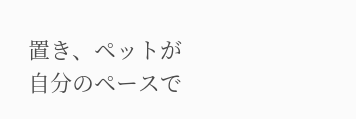置き、ペットが自分のペースで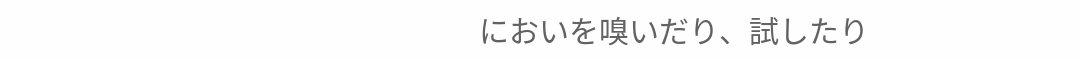においを嗅いだり、試したり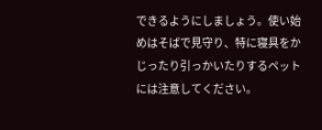できるようにしましょう。使い始めはそばで見守り、特に寝具をかじったり引っかいたりするペットには注意してください。